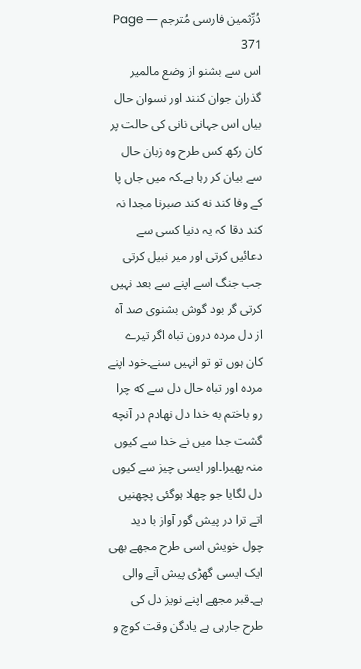دُرِّثمین فارسی مُترجم — Page 371
اس سے بشنو از وضع مالمیر گذران جوان کنند اور نسوان حال بیاں اس جہانی نانی کی حالت پر کان رکھ کس طرح وہ زبان حال سے بیان کر رہا ہے۔کہ میں جاں پا کے وفا کند نه کند صبرنا مجدا نہ کند دقا کہ یہ دنیا کسی سے دعائیں کرتی اور میر نبیل کرتی جب جنگ اسے اپنے سے بعد نہیں کرتی گر بود گوش بشنوی صد آه از دل مرده درون تباه اگر تیرے کان ہوں تو تو انہیں سنے۔خود اپنے مردہ اور تباہ حال دل سے که چرا رو باختم به خدا دل نهادم در آنچه گشت جدا میں نے خدا سے کیوں منہ پھیرا۔اور ایسی چیز سے کیوں دل لگایا جو چھلا ہوگئی پچھنیں اتے ترا در پیش گور آواز با دید چول خویش اسی طرح مجھے بھی ایک ایسی گھڑی پیش آنے والی ہے۔قبر مجھے اپنے نویز دل کی طرح جارہی ہے یادگن وقت کوچ و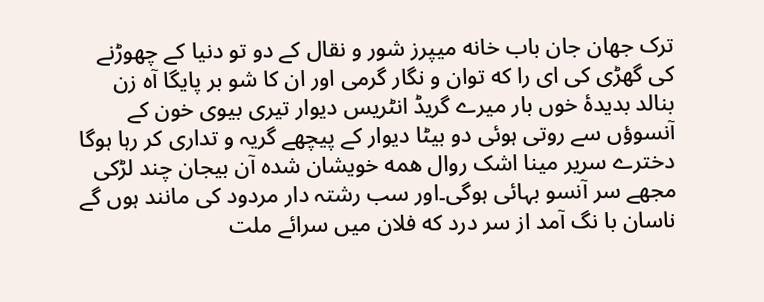ترک جهان جان باب خانه میپرز شور و نقال کے دو تو دنیا کے چھوڑنے کی گھڑی کی ای را که توان و نگار گرمی اور ان کا شو بر پایگا آه زن بنالد بدیدۂ خوں بار میرے گریڈ انٹریس دیوار تیری بیوی خون کے آنسوؤں سے روتی ہوئی دو بیٹا دیوار کے پیچھے گریہ و تداری کر رہا ہوگا دخترے سریر مینا اشک روال همه خویشان شده آن بیجان چند لڑکی مجھے سر آنسو بہائی ہوگی۔اور سب رشتہ دار مردود کی مانند ہوں گے ناسان با نگ آمد از سر درد که فلان میں سرائے ملت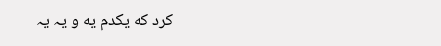کرد که یکدم یه و یہ یہ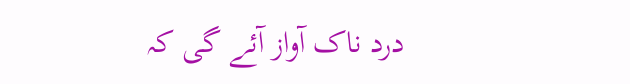درد ناک آواز آئے گی کہ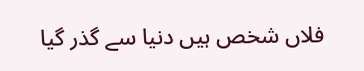فلاں شخص ہیں دنیا سے گذر گیا